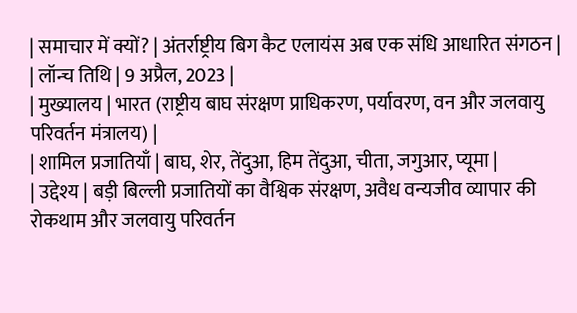| समाचार में क्यों? | अंतर्राष्ट्रीय बिग कैट एलायंस अब एक संधि आधारित संगठन |
| लॉन्च तिथि | 9 अप्रैल, 2023 |
| मुख्यालय | भारत (राष्ट्रीय बाघ संरक्षण प्राधिकरण, पर्यावरण, वन और जलवायु परिवर्तन मंत्रालय) |
| शामिल प्रजातियाँ | बाघ, शेर, तेंदुआ, हिम तेंदुआ, चीता, जगुआर, प्यूमा |
| उद्देश्य | बड़ी बिल्ली प्रजातियों का वैश्विक संरक्षण, अवैध वन्यजीव व्यापार की रोकथाम और जलवायु परिवर्तन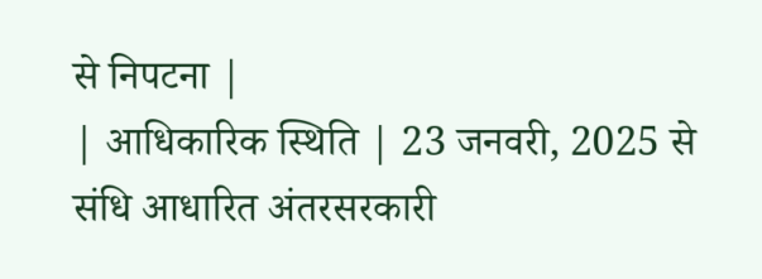से निपटना |
| आधिकारिक स्थिति | 23 जनवरी, 2025 से संधि आधारित अंतरसरकारी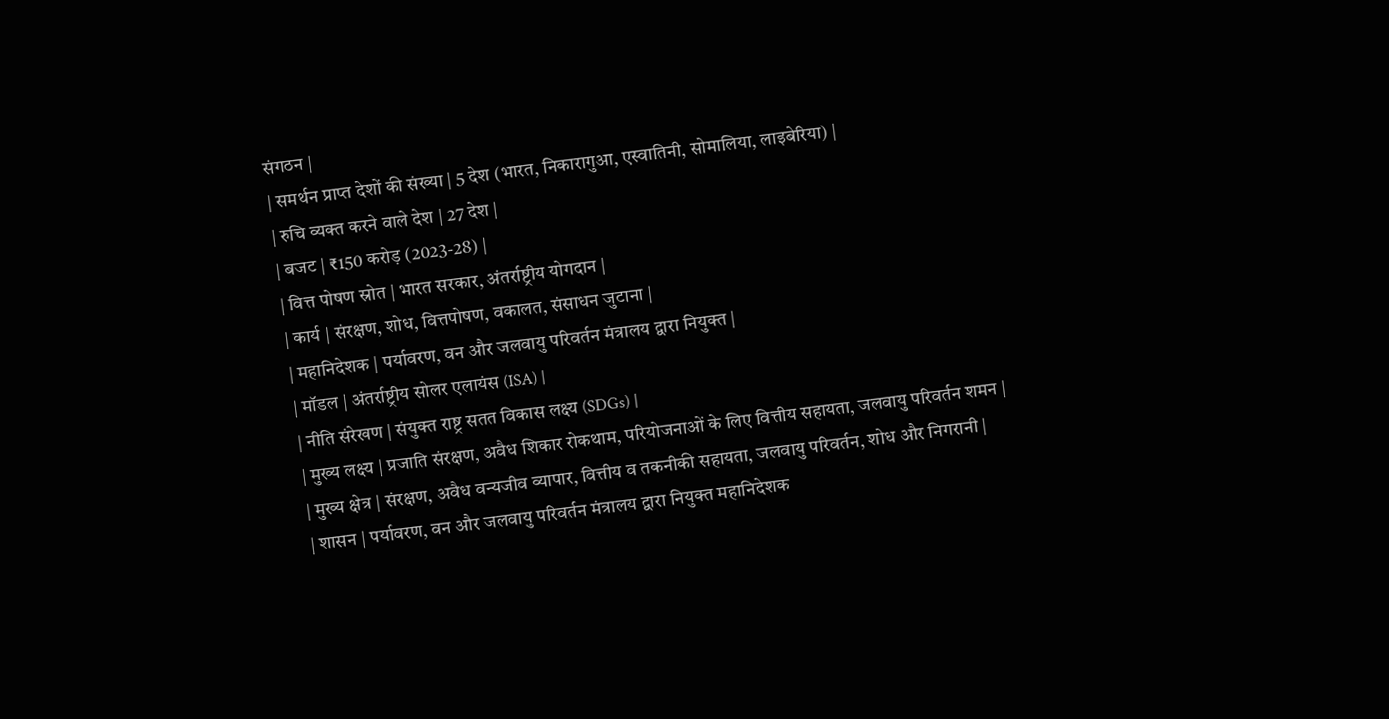संगठन |
| समर्थन प्राप्त देशों की संख्या | 5 देश (भारत, निकारागुआ, एस्वातिनी, सोमालिया, लाइबेरिया) |
| रुचि व्यक्त करने वाले देश | 27 देश |
| बजट | ₹150 करोड़ (2023-28) |
| वित्त पोषण स्रोत | भारत सरकार, अंतर्राष्ट्रीय योगदान |
| कार्य | संरक्षण, शोध, वित्तपोषण, वकालत, संसाधन जुटाना |
| महानिदेशक | पर्यावरण, वन और जलवायु परिवर्तन मंत्रालय द्वारा नियुक्त |
| मॉडल | अंतर्राष्ट्रीय सोलर एलायंस (ISA) |
| नीति संरेखण | संयुक्त राष्ट्र सतत विकास लक्ष्य (SDGs) |
| मुख्य लक्ष्य | प्रजाति संरक्षण, अवैध शिकार रोकथाम, परियोजनाओं के लिए वित्तीय सहायता, जलवायु परिवर्तन शमन |
| मुख्य क्षेत्र | संरक्षण, अवैध वन्यजीव व्यापार, वित्तीय व तकनीकी सहायता, जलवायु परिवर्तन, शोध और निगरानी |
| शासन | पर्यावरण, वन और जलवायु परिवर्तन मंत्रालय द्वारा नियुक्त महानिदेशक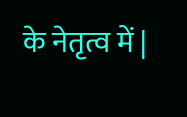के नेतृत्व में |